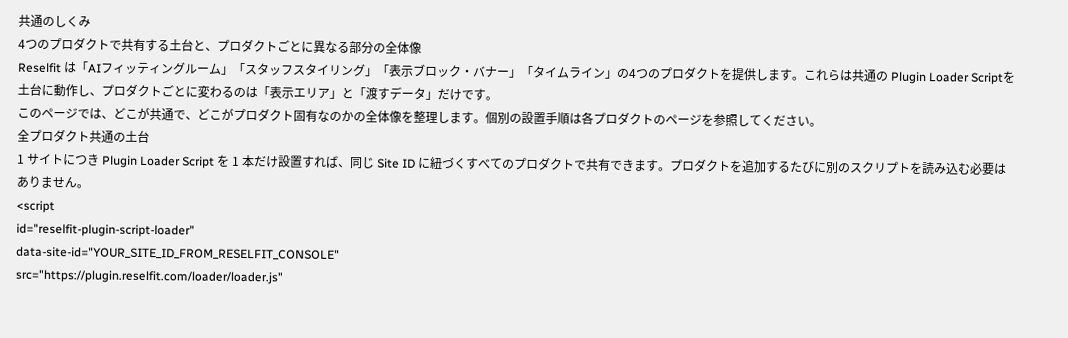共通のしくみ
4つのプロダクトで共有する土台と、プロダクトごとに異なる部分の全体像
Reselfit は「AIフィッティングルーム」「スタッフスタイリング」「表示ブロック・バナー」「タイムライン」の4つのプロダクトを提供します。これらは共通の Plugin Loader Scriptを土台に動作し、プロダクトごとに変わるのは「表示エリア」と「渡すデータ」だけです。
このページでは、どこが共通で、どこがプロダクト固有なのかの全体像を整理します。個別の設置手順は各プロダクトのページを参照してください。
全プロダクト共通の土台
1 サイトにつき Plugin Loader Script を 1 本だけ設置すれば、同じ Site ID に紐づくすべてのプロダクトで共有できます。プロダクトを追加するたびに別のスクリプトを読み込む必要はありません。
<script
id="reselfit-plugin-script-loader"
data-site-id="YOUR_SITE_ID_FROM_RESELFIT_CONSOLE"
src="https://plugin.reselfit.com/loader/loader.js"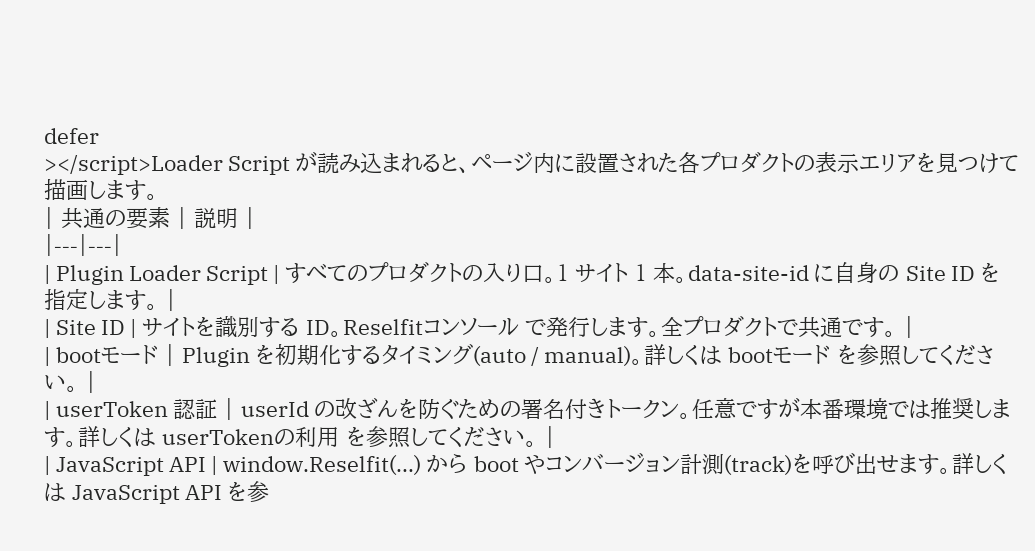defer
></script>Loader Script が読み込まれると、ページ内に設置された各プロダクトの表示エリアを見つけて描画します。
| 共通の要素 | 説明 |
|---|---|
| Plugin Loader Script | すべてのプロダクトの入り口。1 サイト 1 本。data-site-id に自身の Site ID を指定します。 |
| Site ID | サイトを識別する ID。Reselfitコンソール で発行します。全プロダクトで共通です。 |
| bootモード | Plugin を初期化するタイミング(auto / manual)。詳しくは bootモード を参照してください。 |
| userToken 認証 | userId の改ざんを防ぐための署名付きトークン。任意ですが本番環境では推奨します。詳しくは userTokenの利用 を参照してください。 |
| JavaScript API | window.Reselfit(...) から boot やコンバージョン計測(track)を呼び出せます。詳しくは JavaScript API を参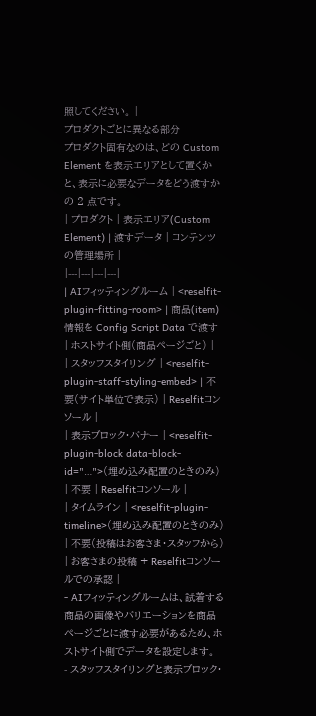照してください。 |
プロダクトごとに異なる部分
プロダクト固有なのは、どの Custom Element を表示エリアとして置くかと、表示に必要なデータをどう渡すかの 2 点です。
| プロダクト | 表示エリア(Custom Element) | 渡すデータ | コンテンツの管理場所 |
|---|---|---|---|
| AIフィッティングルーム | <reselfit-plugin-fitting-room> | 商品(item)情報を Config Script Data で渡す | ホストサイト側(商品ページごと) |
| スタッフスタイリング | <reselfit-plugin-staff-styling-embed> | 不要(サイト単位で表示) | Reselfitコンソール |
| 表示ブロック・バナー | <reselfit-plugin-block data-block-id="…">(埋め込み配置のときのみ) | 不要 | Reselfitコンソール |
| タイムライン | <reselfit-plugin-timeline>(埋め込み配置のときのみ) | 不要(投稿はお客さま・スタッフから) | お客さまの投稿 + Reselfitコンソールでの承認 |
- AIフィッティングルームは、試着する商品の画像やバリエーションを商品ページごとに渡す必要があるため、ホストサイト側でデータを設定します。
- スタッフスタイリングと表示ブロック・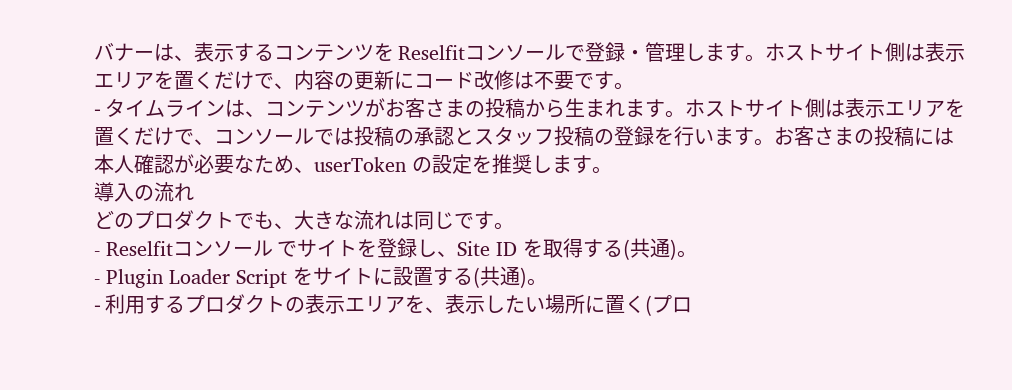バナーは、表示するコンテンツを Reselfitコンソールで登録・管理します。ホストサイト側は表示エリアを置くだけで、内容の更新にコード改修は不要です。
- タイムラインは、コンテンツがお客さまの投稿から生まれます。ホストサイト側は表示エリアを置くだけで、コンソールでは投稿の承認とスタッフ投稿の登録を行います。お客さまの投稿には本人確認が必要なため、userToken の設定を推奨します。
導入の流れ
どのプロダクトでも、大きな流れは同じです。
- Reselfitコンソール でサイトを登録し、Site ID を取得する(共通)。
- Plugin Loader Script をサイトに設置する(共通)。
- 利用するプロダクトの表示エリアを、表示したい場所に置く(プロ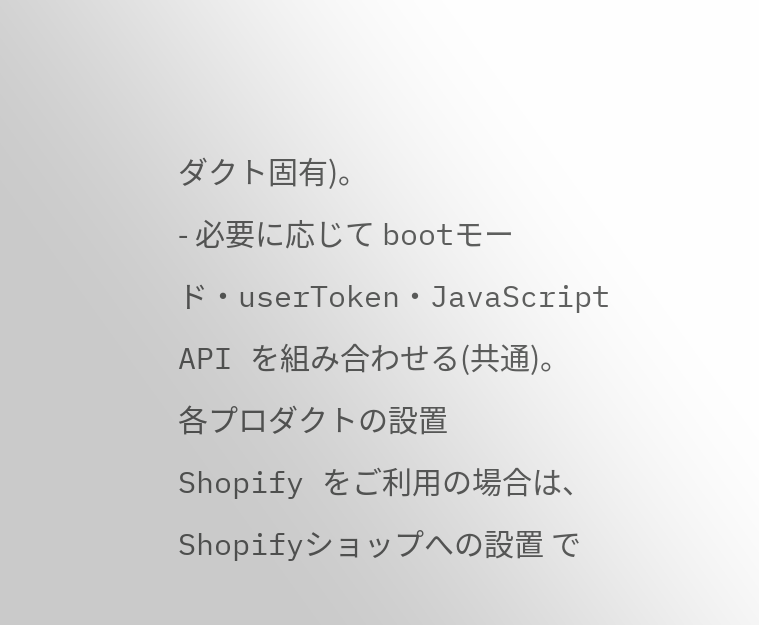ダクト固有)。
- 必要に応じて bootモード・userToken・JavaScript API を組み合わせる(共通)。
各プロダクトの設置
Shopify をご利用の場合は、Shopifyショップへの設置 で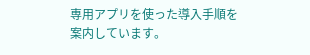専用アプリを使った導入手順を案内しています。